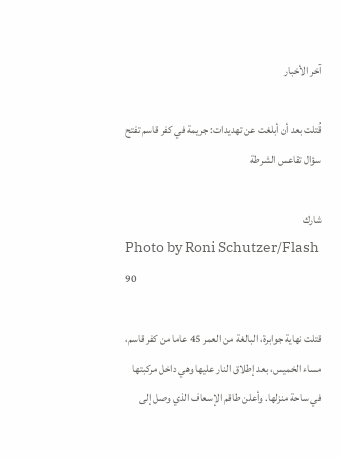آخر الأخبار

قُتلت بعد أن أبلغت عن تهديدات: جريمة في كفر قاسم تفتح سؤال تقاعس الشرطة

شارك
Photo by Roni Schutzer/Flash 90

قتلت نهاية جوابرة، البالغة من العمر 45 عاما من كفر قاسم، مساء الخميس، بعد إطلاق النار عليها وهي داخل مركبتها في ساحة منزلها. وأعلن طاقم الإسعاف الذي وصل إلى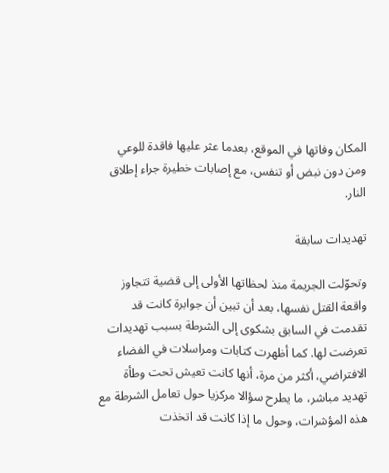المكان وفاتها في الموقع، بعدما عثر عليها فاقدة للوعي ومن دون نبض أو تنفس، مع إصابات خطيرة جراء إطلاق النار.

تهديدات سابقة

وتحوّلت الجريمة منذ لحظاتها الأولى إلى قضية تتجاوز واقعة القتل نفسها، بعد أن تبين أن جوابرة كانت قد تقدمت في السابق بشكوى إلى الشرطة بسبب تهديدات تعرضت لها. كما أظهرت كتابات ومراسلات في الفضاء الافتراضي، أكثر من مرة، أنها كانت تعيش تحت وطأة تهديد مباشر، ما يطرح سؤالا مركزيا حول تعامل الشرطة مع هذه المؤشرات، وحول ما إذا كانت قد اتخذت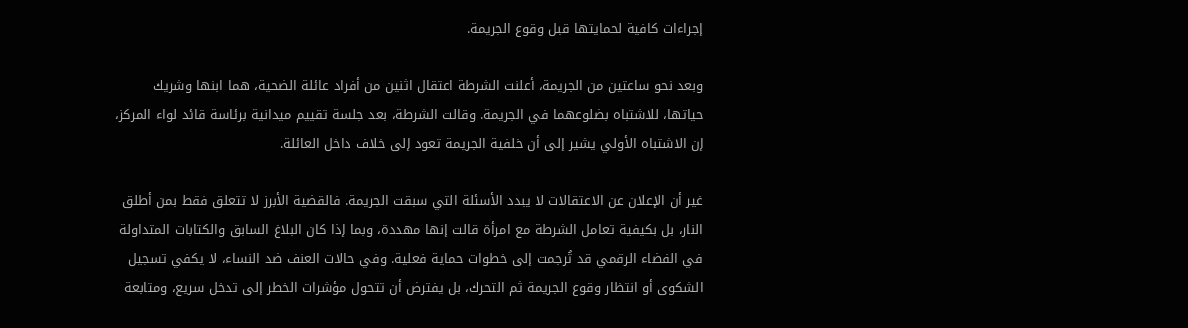إجراءات كافية لحمايتها قبل وقوع الجريمة.

وبعد نحو ساعتين من الجريمة، أعلنت الشرطة اعتقال اثنين من أفراد عائلة الضحية، هما ابنها وشريك حياتها، للاشتباه بضلوعهما في الجريمة. وقالت الشرطة، بعد جلسة تقييم ميدانية برئاسة قائد لواء المركز، إن الاشتباه الأولي يشير إلى أن خلفية الجريمة تعود إلى خلاف داخل العائلة.

غير أن الإعلان عن الاعتقالات لا يبدد الأسئلة التي سبقت الجريمة. فالقضية الأبرز لا تتعلق فقط بمن أطلق النار، بل بكيفية تعامل الشرطة مع امرأة قالت إنها مهددة، وبما إذا كان البلاغ السابق والكتابات المتداولة في الفضاء الرقمي قد تُرجمت إلى خطوات حماية فعلية. وفي حالات العنف ضد النساء، لا يكفي تسجيل الشكوى أو انتظار وقوع الجريمة ثم التحرك، بل يفترض أن تتحول مؤشرات الخطر إلى تدخل سريع، ومتابعة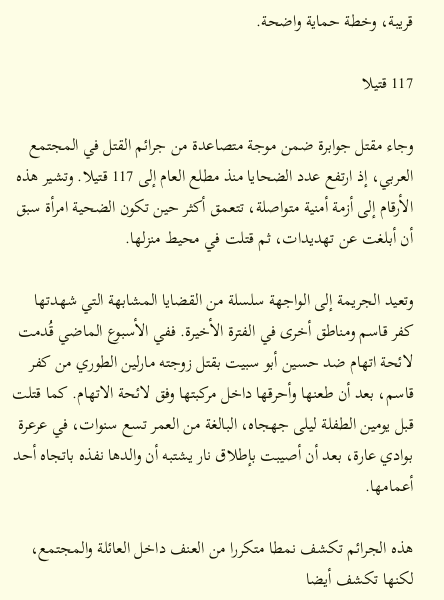قريبة، وخطة حماية واضحة.

117 قتيلا

وجاء مقتل جوابرة ضمن موجة متصاعدة من جرائم القتل في المجتمع العربي، إذ ارتفع عدد الضحايا منذ مطلع العام إلى 117 قتيلا. وتشير هذه الأرقام إلى أزمة أمنية متواصلة، تتعمق أكثر حين تكون الضحية امرأة سبق أن أبلغت عن تهديدات، ثم قتلت في محيط منزلها.

وتعيد الجريمة إلى الواجهة سلسلة من القضايا المشابهة التي شهدتها كفر قاسم ومناطق أخرى في الفترة الأخيرة. ففي الأسبوع الماضي قُدمت لائحة اتهام ضد حسين أبو سبيت بقتل زوجته مارلين الطوري من كفر قاسم، بعد أن طعنها وأحرقها داخل مركبتها وفق لائحة الاتهام. كما قتلت قبل يومين الطفلة ليلى جهجاه، البالغة من العمر تسع سنوات، في عرعرة بوادي عارة، بعد أن أصيبت بإطلاق نار يشتبه أن والدها نفذه باتجاه أحد أعمامها.

هذه الجرائم تكشف نمطا متكررا من العنف داخل العائلة والمجتمع، لكنها تكشف أيضا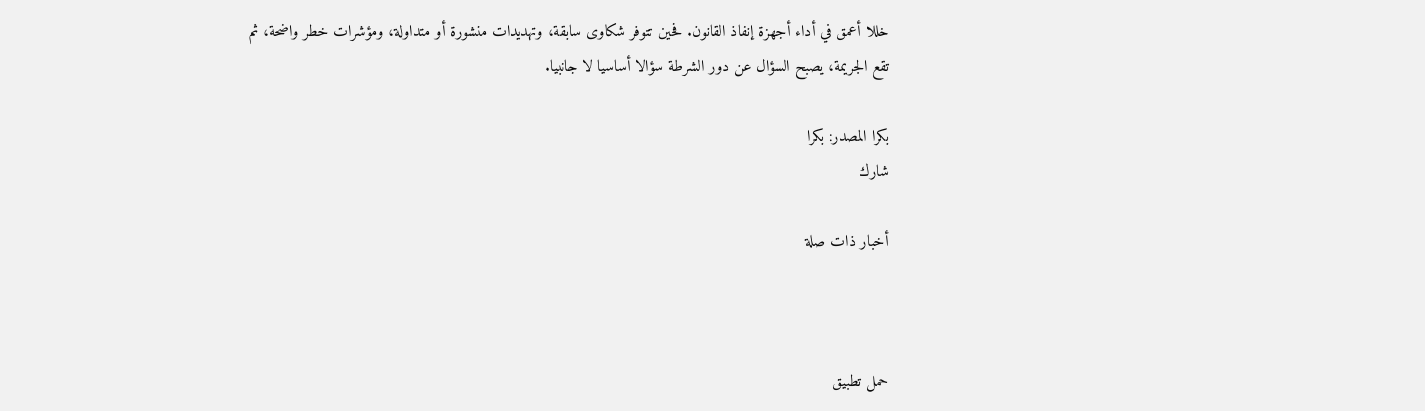خللا أعمق في أداء أجهزة إنفاذ القانون. فحين تتوفر شكاوى سابقة، وتهديدات منشورة أو متداولة، ومؤشرات خطر واضحة، ثم تقع الجريمة، يصبح السؤال عن دور الشرطة سؤالا أساسيا لا جانبيا.

بكرا المصدر: بكرا
شارك

أخبار ذات صلة



حمل تطبيق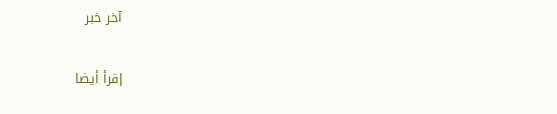آخر خبر

إقرأ أيضا